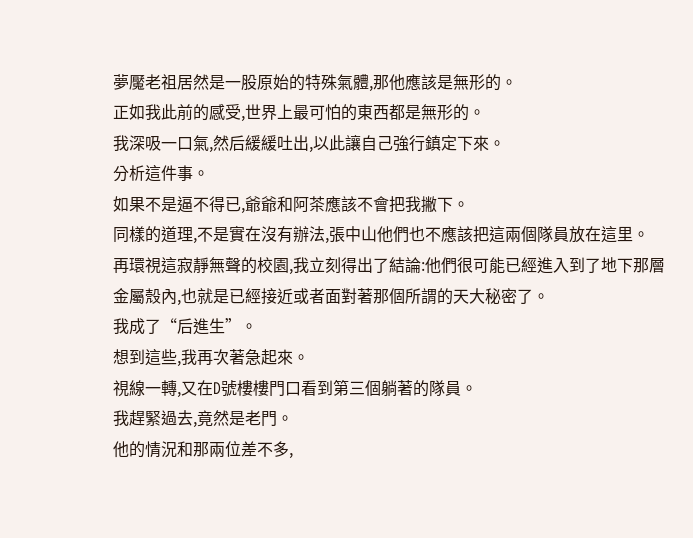夢魘老祖居然是一股原始的特殊氣體,那他應該是無形的。
正如我此前的感受,世界上最可怕的東西都是無形的。
我深吸一口氣,然后緩緩吐出,以此讓自己強行鎮定下來。
分析這件事。
如果不是逼不得已,爺爺和阿茶應該不會把我撇下。
同樣的道理,不是實在沒有辦法,張中山他們也不應該把這兩個隊員放在這里。
再環視這寂靜無聲的校園,我立刻得出了結論:他們很可能已經進入到了地下那層金屬殼內,也就是已經接近或者面對著那個所謂的天大秘密了。
我成了“后進生”。
想到這些,我再次著急起來。
視線一轉,又在D號樓樓門口看到第三個躺著的隊員。
我趕緊過去,竟然是老門。
他的情況和那兩位差不多,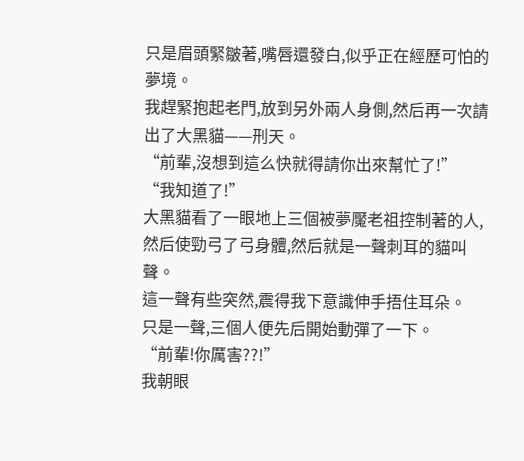只是眉頭緊皺著,嘴唇還發白,似乎正在經歷可怕的夢境。
我趕緊抱起老門,放到另外兩人身側,然后再一次請出了大黑貓——刑天。
“前輩,沒想到這么快就得請你出來幫忙了!”
“我知道了!”
大黑貓看了一眼地上三個被夢魘老祖控制著的人,然后使勁弓了弓身體,然后就是一聲刺耳的貓叫聲。
這一聲有些突然,震得我下意識伸手捂住耳朵。
只是一聲,三個人便先后開始動彈了一下。
“前輩!你厲害??!”
我朝眼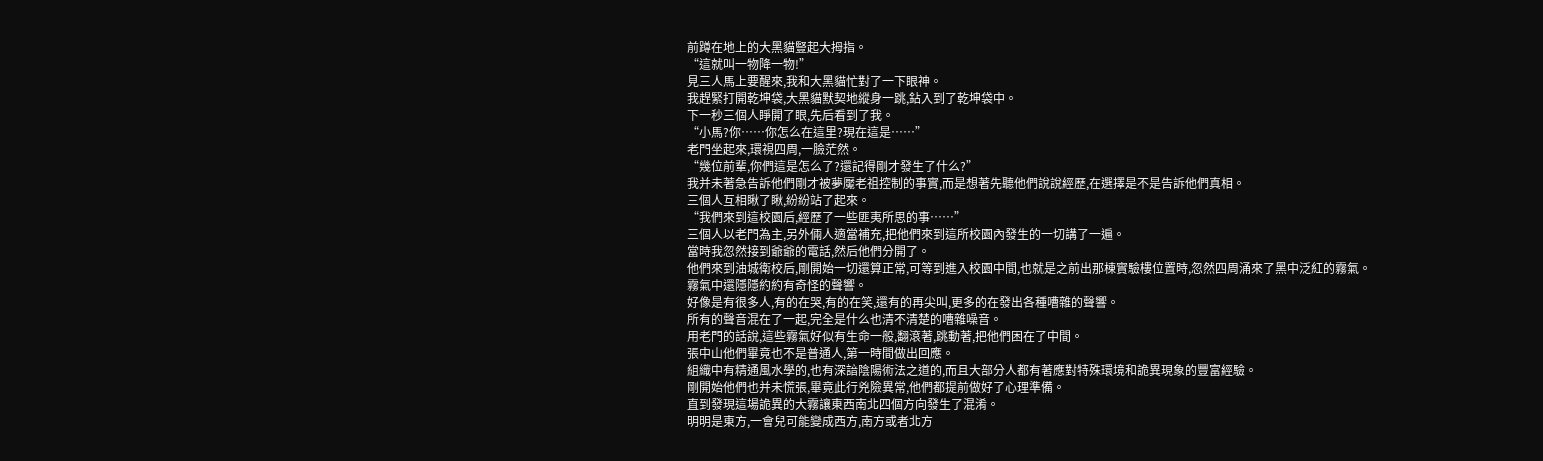前蹲在地上的大黑貓豎起大拇指。
“這就叫一物降一物!”
見三人馬上要醒來,我和大黑貓忙對了一下眼神。
我趕緊打開乾坤袋,大黑貓默契地縱身一跳,鉆入到了乾坤袋中。
下一秒三個人睜開了眼,先后看到了我。
“小馬?你……你怎么在這里?現在這是……”
老門坐起來,環視四周,一臉茫然。
“幾位前輩,你們這是怎么了?還記得剛才發生了什么?”
我并未著急告訴他們剛才被夢魘老祖控制的事實,而是想著先聽他們說說經歷,在選擇是不是告訴他們真相。
三個人互相瞅了瞅,紛紛站了起來。
“我們來到這校園后,經歷了一些匪夷所思的事……”
三個人以老門為主,另外倆人適當補充,把他們來到這所校園內發生的一切講了一遍。
當時我忽然接到爺爺的電話,然后他們分開了。
他們來到油城衛校后,剛開始一切還算正常,可等到進入校園中間,也就是之前出那棟實驗樓位置時,忽然四周涌來了黑中泛紅的霧氣。
霧氣中還隱隱約約有奇怪的聲響。
好像是有很多人,有的在哭,有的在笑,還有的再尖叫,更多的在發出各種嘈雜的聲響。
所有的聲音混在了一起,完全是什么也清不清楚的嘈雜噪音。
用老門的話說,這些霧氣好似有生命一般,翻滾著,跳動著,把他們困在了中間。
張中山他們畢竟也不是普通人,第一時間做出回應。
組織中有精通風水學的,也有深諳陰陽術法之道的,而且大部分人都有著應對特殊環境和詭異現象的豐富經驗。
剛開始他們也并未慌張,畢竟此行兇險異常,他們都提前做好了心理準備。
直到發現這場詭異的大霧讓東西南北四個方向發生了混淆。
明明是東方,一會兒可能變成西方,南方或者北方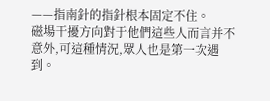——指南針的指針根本固定不住。
磁場干擾方向對于他們這些人而言并不意外,可這種情況,眾人也是第一次遇到。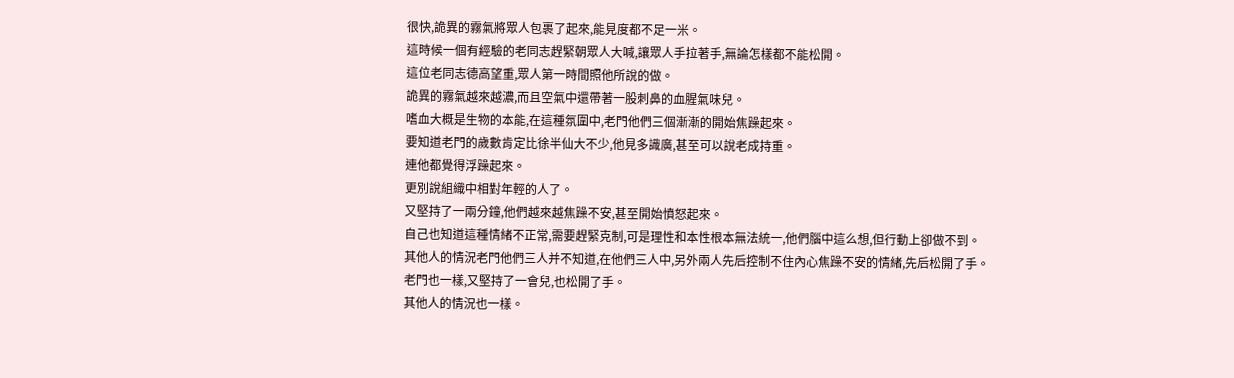很快,詭異的霧氣將眾人包裹了起來,能見度都不足一米。
這時候一個有經驗的老同志趕緊朝眾人大喊,讓眾人手拉著手,無論怎樣都不能松開。
這位老同志德高望重,眾人第一時間照他所說的做。
詭異的霧氣越來越濃,而且空氣中還帶著一股刺鼻的血腥氣味兒。
嗜血大概是生物的本能,在這種氛圍中,老門他們三個漸漸的開始焦躁起來。
要知道老門的歲數肯定比徐半仙大不少,他見多識廣,甚至可以說老成持重。
連他都覺得浮躁起來。
更別說組織中相對年輕的人了。
又堅持了一兩分鐘,他們越來越焦躁不安,甚至開始憤怒起來。
自己也知道這種情緒不正常,需要趕緊克制,可是理性和本性根本無法統一,他們腦中這么想,但行動上卻做不到。
其他人的情況老門他們三人并不知道,在他們三人中,另外兩人先后控制不住內心焦躁不安的情緒,先后松開了手。
老門也一樣,又堅持了一會兒,也松開了手。
其他人的情況也一樣。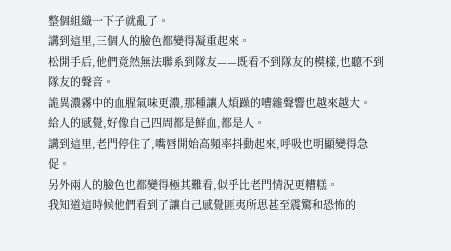整個組織一下子就亂了。
講到這里,三個人的臉色都變得凝重起來。
松開手后,他們竟然無法聯系到隊友——既看不到隊友的模樣,也聽不到隊友的聲音。
詭異濃霧中的血腥氣味更濃,那種讓人煩躁的嘈雜聲響也越來越大。
給人的感覺,好像自己四周都是鮮血,都是人。
講到這里,老門停住了,嘴唇開始高頻率抖動起來,呼吸也明顯變得急促。
另外兩人的臉色也都變得極其難看,似乎比老門情況更糟糕。
我知道這時候他們看到了讓自己感覺匪夷所思甚至震驚和恐怖的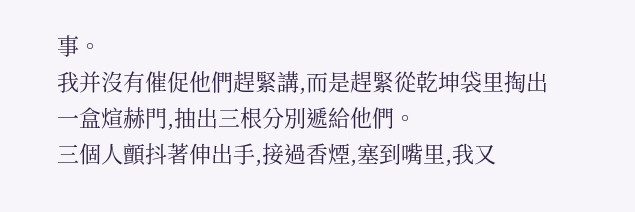事。
我并沒有催促他們趕緊講,而是趕緊從乾坤袋里掏出一盒煊赫門,抽出三根分別遞給他們。
三個人顫抖著伸出手,接過香煙,塞到嘴里,我又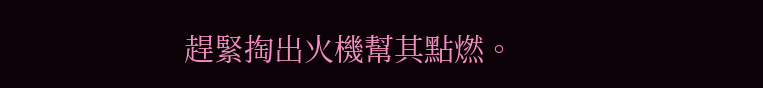趕緊掏出火機幫其點燃。